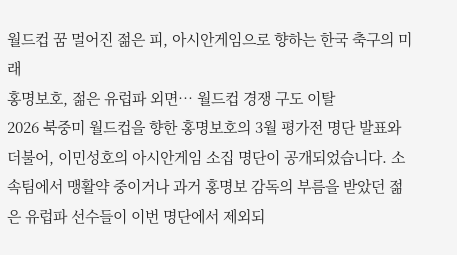월드컵 꿈 멀어진 젊은 피, 아시안게임으로 향하는 한국 축구의 미래
홍명보호, 젊은 유럽파 외면… 월드컵 경쟁 구도 이탈
2026 북중미 월드컵을 향한 홍명보호의 3월 평가전 명단 발표와 더불어, 이민성호의 아시안게임 소집 명단이 공개되었습니다. 소속팀에서 맹활약 중이거나 과거 홍명보 감독의 부름을 받았던 젊은 유럽파 선수들이 이번 명단에서 제외되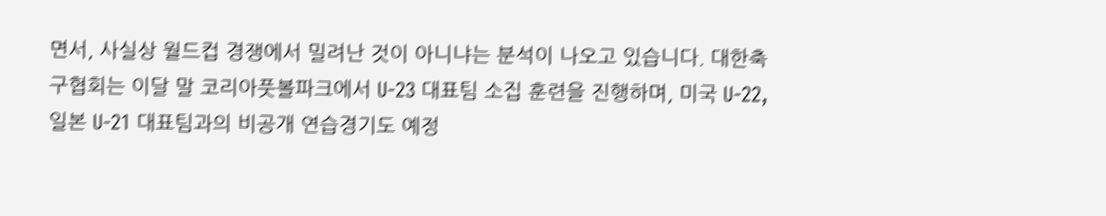면서, 사실상 월드컵 경쟁에서 밀려난 것이 아니냐는 분석이 나오고 있습니다. 대한축구협회는 이달 말 코리아풋볼파크에서 U-23 대표팀 소집 훈련을 진행하며, 미국 U-22, 일본 U-21 대표팀과의 비공개 연습경기도 예정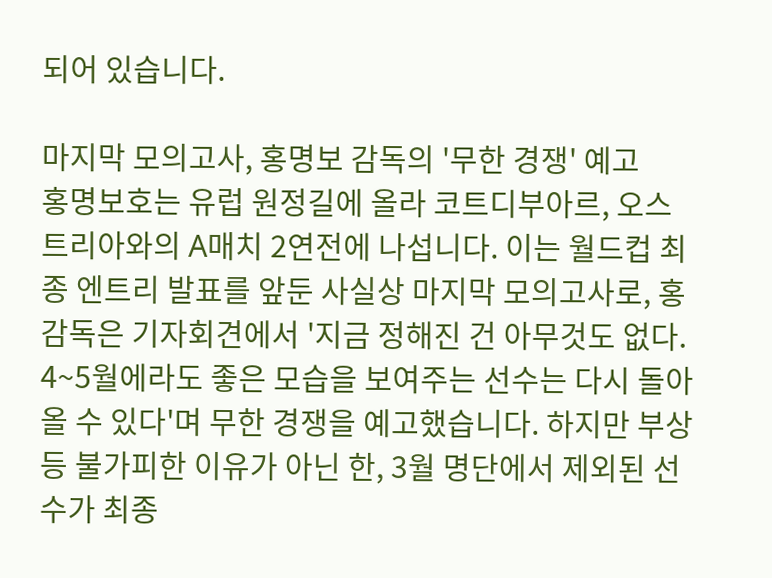되어 있습니다.

마지막 모의고사, 홍명보 감독의 '무한 경쟁' 예고
홍명보호는 유럽 원정길에 올라 코트디부아르, 오스트리아와의 A매치 2연전에 나섭니다. 이는 월드컵 최종 엔트리 발표를 앞둔 사실상 마지막 모의고사로, 홍 감독은 기자회견에서 '지금 정해진 건 아무것도 없다. 4~5월에라도 좋은 모습을 보여주는 선수는 다시 돌아올 수 있다'며 무한 경쟁을 예고했습니다. 하지만 부상 등 불가피한 이유가 아닌 한, 3월 명단에서 제외된 선수가 최종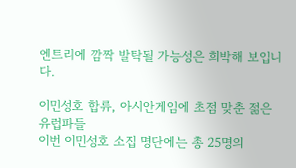엔트리에 깜짝 발탁될 가능성은 희박해 보입니다.

이민성호 합류, 아시안게임에 초점 맞춘 젊은 유럽파들
이번 이민성호 소집 명단에는 총 25명의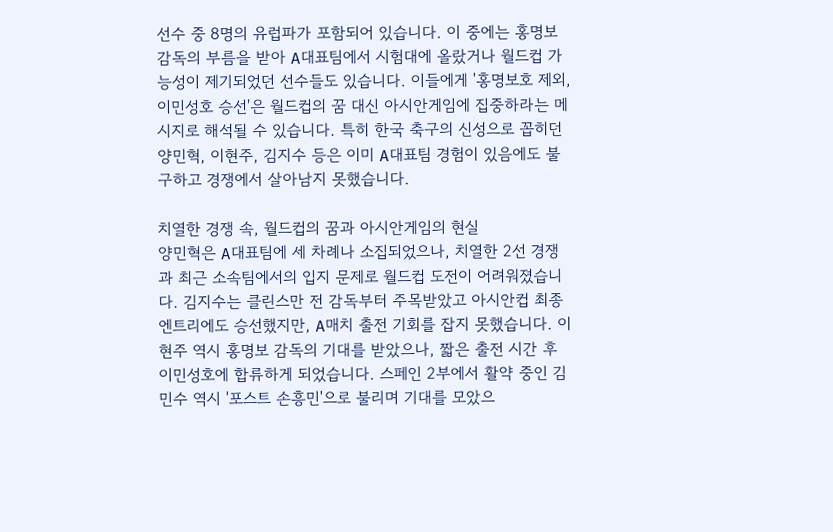선수 중 8명의 유럽파가 포함되어 있습니다. 이 중에는 홍명보 감독의 부름을 받아 A대표팀에서 시험대에 올랐거나 월드컵 가능성이 제기되었던 선수들도 있습니다. 이들에게 '홍명보호 제외, 이민성호 승선'은 월드컵의 꿈 대신 아시안게임에 집중하라는 메시지로 해석될 수 있습니다. 특히 한국 축구의 신성으로 꼽히던 양민혁, 이현주, 김지수 등은 이미 A대표팀 경험이 있음에도 불구하고 경쟁에서 살아남지 못했습니다.

치열한 경쟁 속, 월드컵의 꿈과 아시안게임의 현실
양민혁은 A대표팀에 세 차례나 소집되었으나, 치열한 2선 경쟁과 최근 소속팀에서의 입지 문제로 월드컵 도전이 어려워졌습니다. 김지수는 클린스만 전 감독부터 주목받았고 아시안컵 최종 엔트리에도 승선했지만, A매치 출전 기회를 잡지 못했습니다. 이현주 역시 홍명보 감독의 기대를 받았으나, 짧은 출전 시간 후 이민성호에 합류하게 되었습니다. 스페인 2부에서 활약 중인 김민수 역시 '포스트 손흥민'으로 불리며 기대를 모았으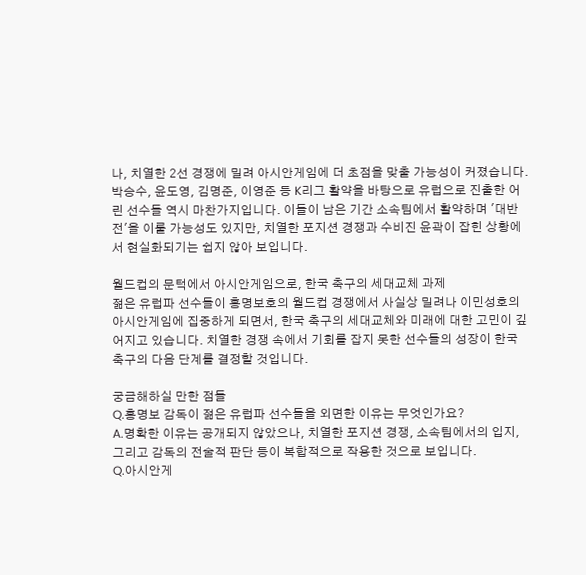나, 치열한 2선 경쟁에 밀려 아시안게임에 더 초점을 맞출 가능성이 커졌습니다. 박승수, 윤도영, 김명준, 이영준 등 K리그 활약을 바탕으로 유럽으로 진출한 어린 선수들 역시 마찬가지입니다. 이들이 남은 기간 소속팀에서 활약하며 '대반전'을 이룰 가능성도 있지만, 치열한 포지션 경쟁과 수비진 윤곽이 잡힌 상황에서 현실화되기는 쉽지 않아 보입니다.

월드컵의 문턱에서 아시안게임으로, 한국 축구의 세대교체 과제
젊은 유럽파 선수들이 홍명보호의 월드컵 경쟁에서 사실상 밀려나 이민성호의 아시안게임에 집중하게 되면서, 한국 축구의 세대교체와 미래에 대한 고민이 깊어지고 있습니다. 치열한 경쟁 속에서 기회를 잡지 못한 선수들의 성장이 한국 축구의 다음 단계를 결정할 것입니다.

궁금해하실 만한 점들
Q.홍명보 감독이 젊은 유럽파 선수들을 외면한 이유는 무엇인가요?
A.명확한 이유는 공개되지 않았으나, 치열한 포지션 경쟁, 소속팀에서의 입지, 그리고 감독의 전술적 판단 등이 복합적으로 작용한 것으로 보입니다.
Q.아시안게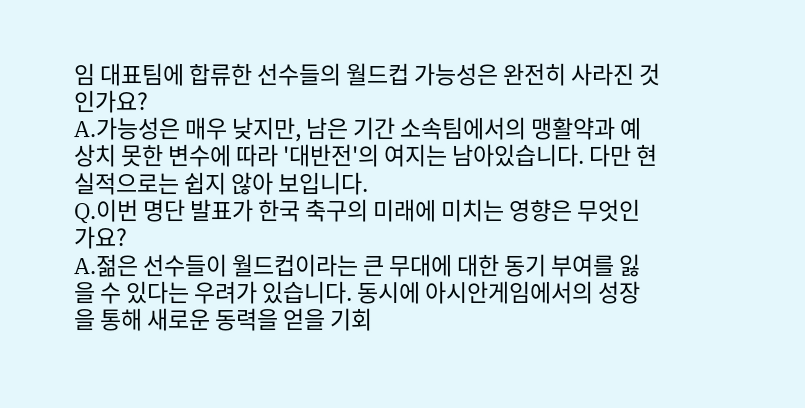임 대표팀에 합류한 선수들의 월드컵 가능성은 완전히 사라진 것인가요?
A.가능성은 매우 낮지만, 남은 기간 소속팀에서의 맹활약과 예상치 못한 변수에 따라 '대반전'의 여지는 남아있습니다. 다만 현실적으로는 쉽지 않아 보입니다.
Q.이번 명단 발표가 한국 축구의 미래에 미치는 영향은 무엇인가요?
A.젊은 선수들이 월드컵이라는 큰 무대에 대한 동기 부여를 잃을 수 있다는 우려가 있습니다. 동시에 아시안게임에서의 성장을 통해 새로운 동력을 얻을 기회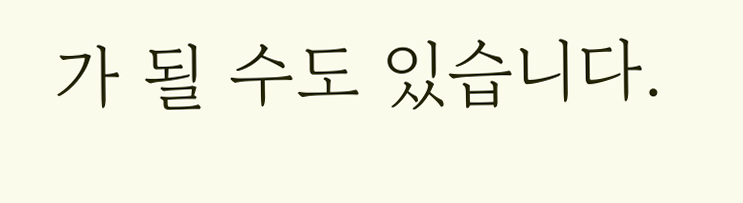가 될 수도 있습니다.